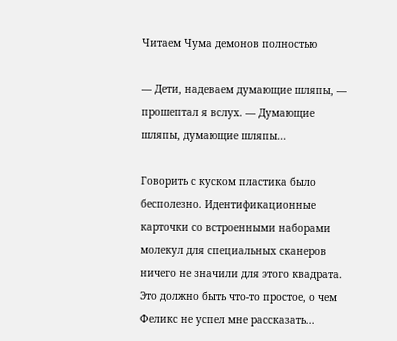Читаем Чума демонов полностью

— Дети, надеваем думающие шляпы, — прошептал я вслух. — Думающие шляпы, думающие шляпы...

Говорить с куском пластика было бесполезно. Идентификационные карточки со встроенными наборами молекул для специальных сканеров ничего не значили для этого квадрата. Это должно быть что-то простое, о чем Феликс не успел мне рассказать...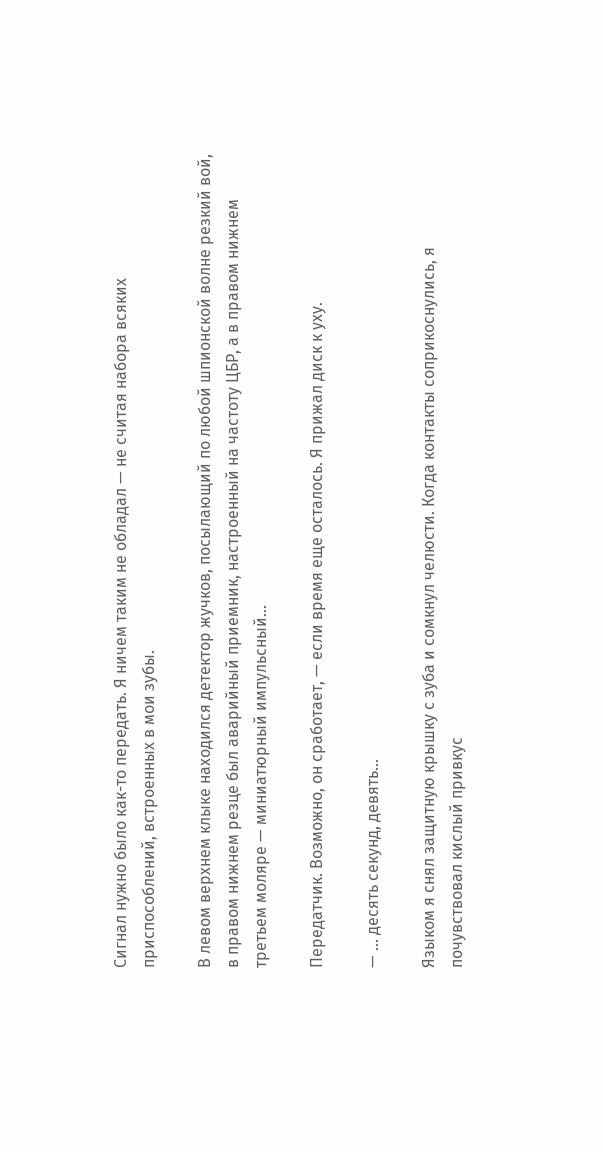Сигнал нужно было как-то передать. Я ничем таким не обладал — не считая набора всяких приспособлений, встроенных в мои зубы.

В левом верхнем клыке находился детектор жучков, посылающий по любой шпионской волне резкий вой, в правом нижнем резце был аварийный приемник, настроенный на частоту ЦБР, а в правом нижнем третьем моляре — миниатюрный импульсный...

Передатчик. Возможно, он сработает, — если время еще осталось. Я прижал диск к уху.

— ... десять секунд, девять...

Языком я снял защитную крышку с зуба и сомкнул челюсти. Когда контакты соприкоснулись, я почувствовал кислый привкус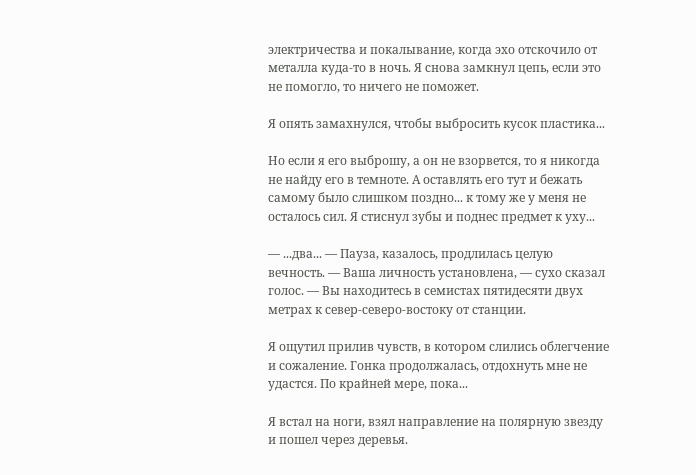электричества и покалывание, когда эхо отскочило от металла куда-то в ночь. Я снова замкнул цепь, если это не помогло, то ничего не поможет.

Я опять замахнулся, чтобы выбросить кусок пластика...

Но если я его выброшу, а он не взорвется, то я никогда не найду его в темноте. А оставлять его тут и бежать самому было слишком поздно... к тому же у меня не осталось сил. Я стиснул зубы и поднес предмет к уху...

— ...два... — Пауза, казалось, продлилась целую вечность. — Ваша личность установлена, — сухо сказал голос. — Вы находитесь в семистах пятидесяти двух метрах к север-северо-востоку от станции.

Я ощутил прилив чувств, в котором слились облегчение и сожаление. Гонка продолжалась, отдохнуть мне не удастся. По крайней мере, пока...

Я встал на ноги, взял направление на полярную звезду и пошел через деревья.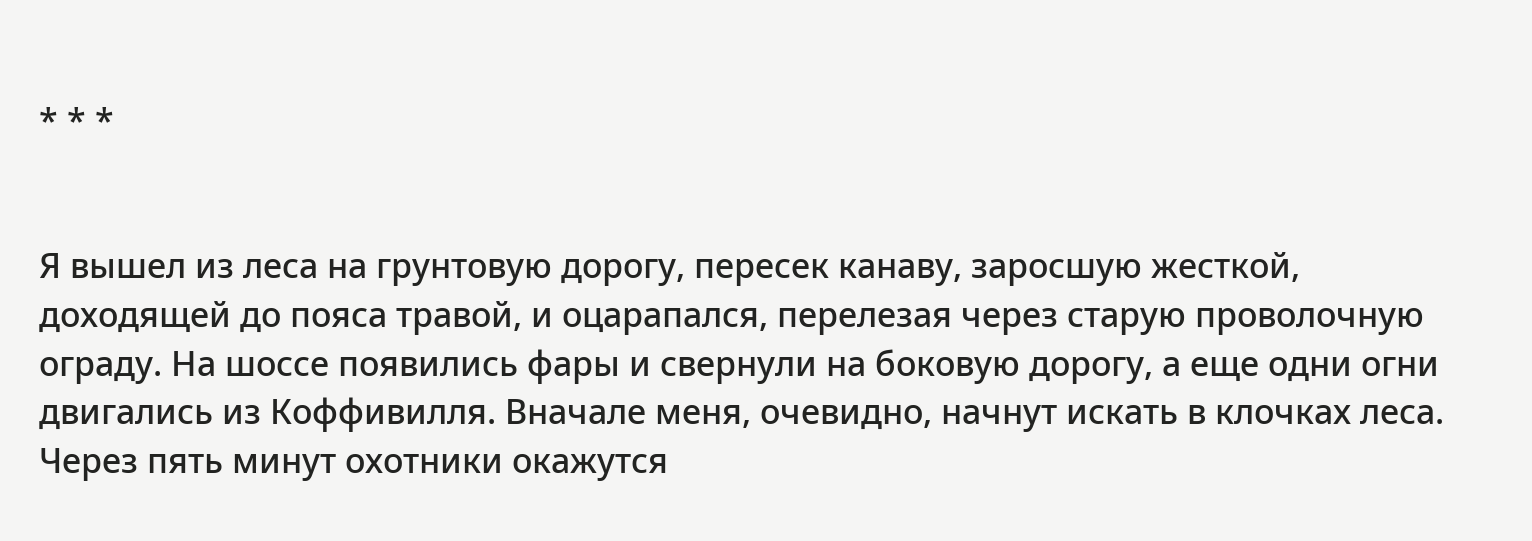* * *


Я вышел из леса на грунтовую дорогу, пересек канаву, заросшую жесткой, доходящей до пояса травой, и оцарапался, перелезая через старую проволочную ограду. На шоссе появились фары и свернули на боковую дорогу, а еще одни огни двигались из Коффивилля. Вначале меня, очевидно, начнут искать в клочках леса. Через пять минут охотники окажутся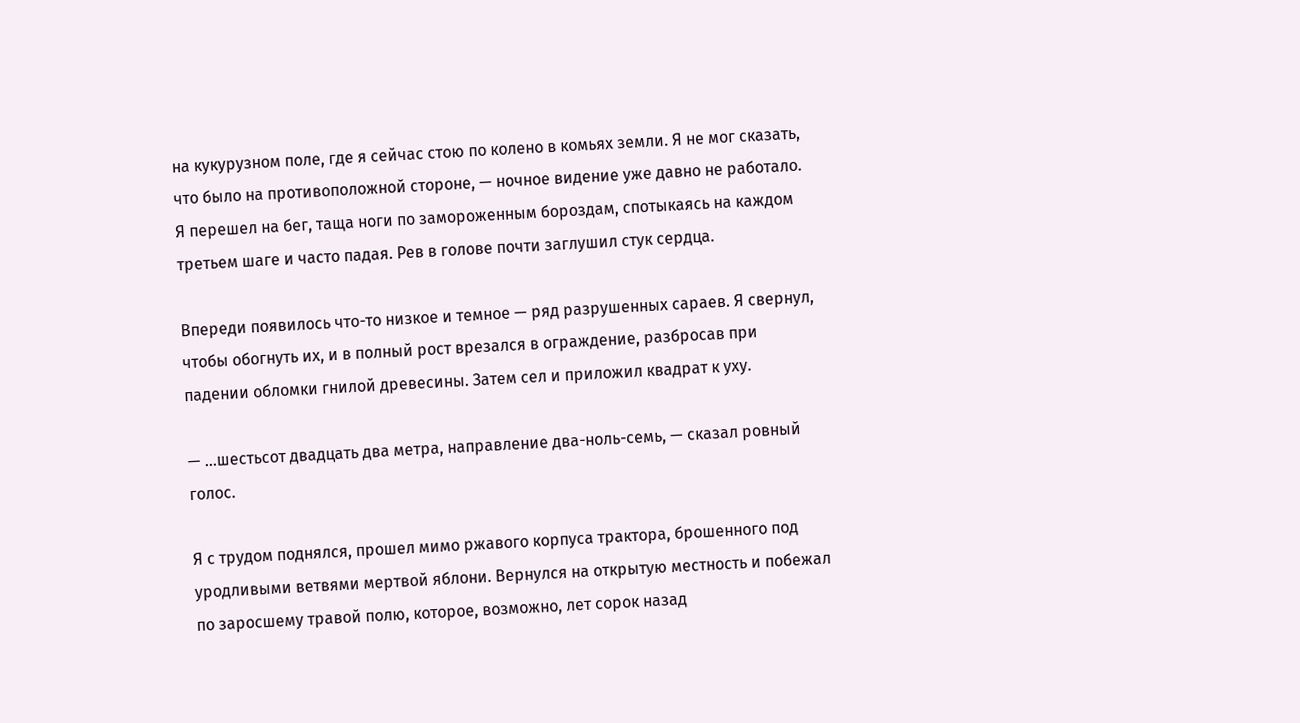на кукурузном поле, где я сейчас стою по колено в комьях земли. Я не мог сказать, что было на противоположной стороне, — ночное видение уже давно не работало. Я перешел на бег, таща ноги по замороженным бороздам, спотыкаясь на каждом третьем шаге и часто падая. Рев в голове почти заглушил стук сердца.

Впереди появилось что-то низкое и темное — ряд разрушенных сараев. Я свернул, чтобы обогнуть их, и в полный рост врезался в ограждение, разбросав при падении обломки гнилой древесины. Затем сел и приложил квадрат к уху.

— ...шестьсот двадцать два метра, направление два-ноль-семь, — сказал ровный голос.

Я с трудом поднялся, прошел мимо ржавого корпуса трактора, брошенного под уродливыми ветвями мертвой яблони. Вернулся на открытую местность и побежал по заросшему травой полю, которое, возможно, лет сорок назад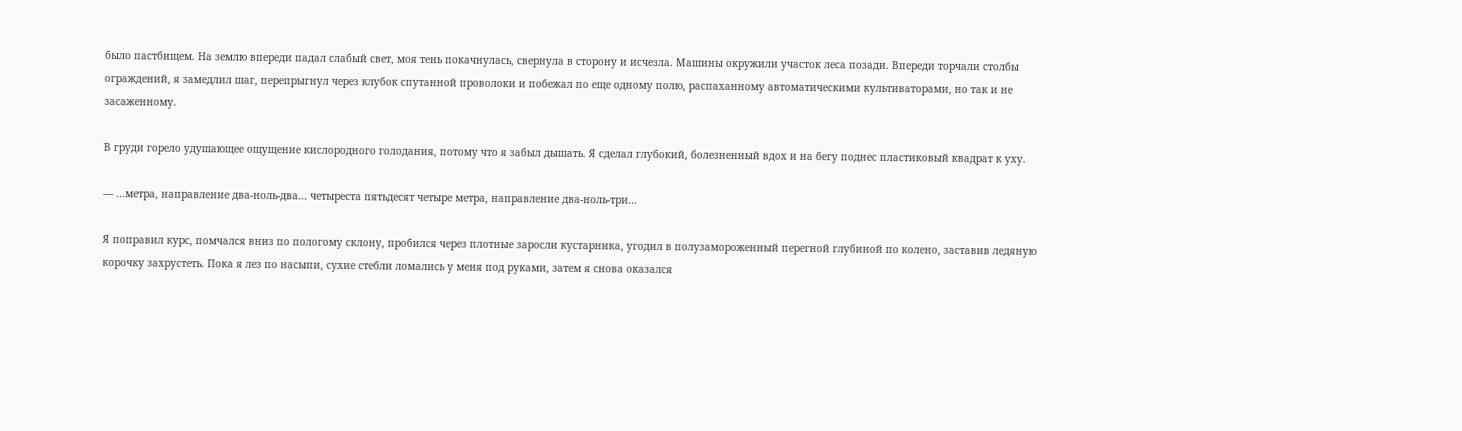было пастбищем. На землю впереди падал слабый свет, моя тень покачнулась, свернула в сторону и исчезла. Машины окружили участок леса позади. Впереди торчали столбы ограждений, я замедлил шаг, перепрыгнул через клубок спутанной проволоки и побежал по еще одному полю, распаханному автоматическими культиваторами, но так и не засаженному.

В груди горело удушающее ощущение кислородного голодания, потому что я забыл дышать. Я сделал глубокий, болезненный вдох и на бегу поднес пластиковый квадрат к уху.

— ...метра, направление два-ноль-два... четыреста пятьдесят четыре метра, направление два-ноль-три...

Я поправил курс, помчался вниз по пологому склону, пробился через плотные заросли кустарника, угодил в полузамороженный перегной глубиной по колено, заставив ледяную корочку захрустеть. Пока я лез по насыпи, сухие стебли ломались у меня под руками, затем я снова оказался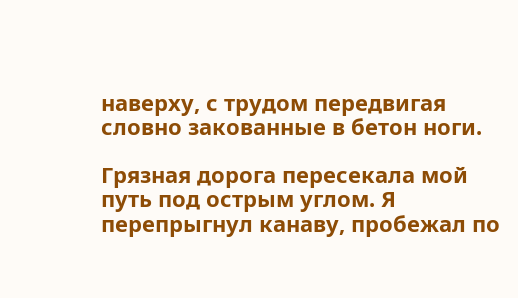наверху, с трудом передвигая словно закованные в бетон ноги.

Грязная дорога пересекала мой путь под острым углом. Я перепрыгнул канаву, пробежал по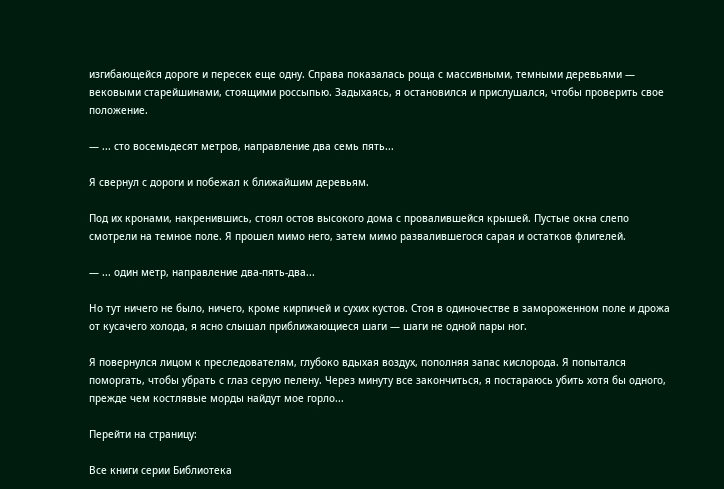изгибающейся дороге и пересек еще одну. Справа показалась роща с массивными, темными деревьями — вековыми старейшинами, стоящими россыпью. Задыхаясь, я остановился и прислушался, чтобы проверить свое положение.

— ... сто восемьдесят метров, направление два семь пять...

Я свернул с дороги и побежал к ближайшим деревьям.

Под их кронами, накренившись, стоял остов высокого дома с провалившейся крышей. Пустые окна слепо смотрели на темное поле. Я прошел мимо него, затем мимо развалившегося сарая и остатков флигелей.

— ... один метр, направление два-пять-два...

Но тут ничего не было, ничего, кроме кирпичей и сухих кустов. Стоя в одиночестве в замороженном поле и дрожа от кусачего холода, я ясно слышал приближающиеся шаги — шаги не одной пары ног.

Я повернулся лицом к преследователям, глубоко вдыхая воздух, пополняя запас кислорода. Я попытался поморгать, чтобы убрать с глаз серую пелену. Через минуту все закончиться, я постараюсь убить хотя бы одного, прежде чем костлявые морды найдут мое горло...

Перейти на страницу:

Все книги серии Библиотека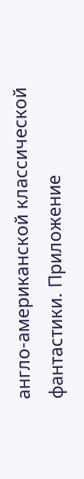англо-американской классической фантастики. Приложение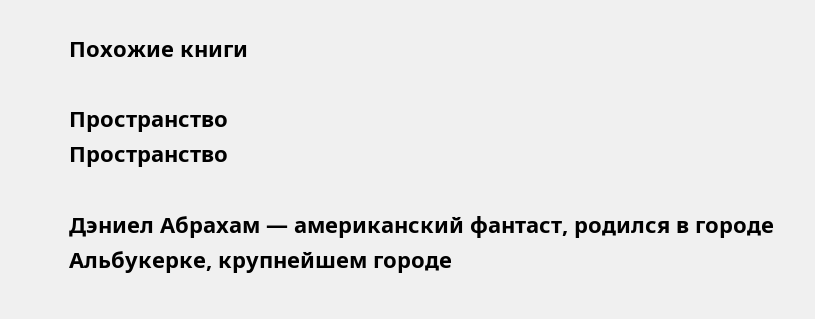Похожие книги

Пространство
Пространство

Дэниел Абрахам — американский фантаст, родился в городе Альбукерке, крупнейшем городе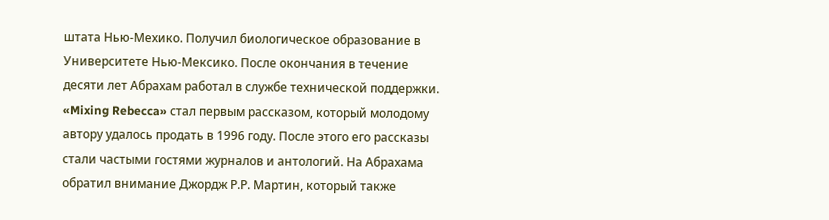штата Нью-Мехико. Получил биологическое образование в Университете Нью-Мексико. После окончания в течение десяти лет Абрахам работал в службе технической поддержки. «Mixing Rebecca» стал первым рассказом, который молодому автору удалось продать в 1996 году. После этого его рассказы стали частыми гостями журналов и антологий. На Абрахама обратил внимание Джордж Р.Р. Мартин, который также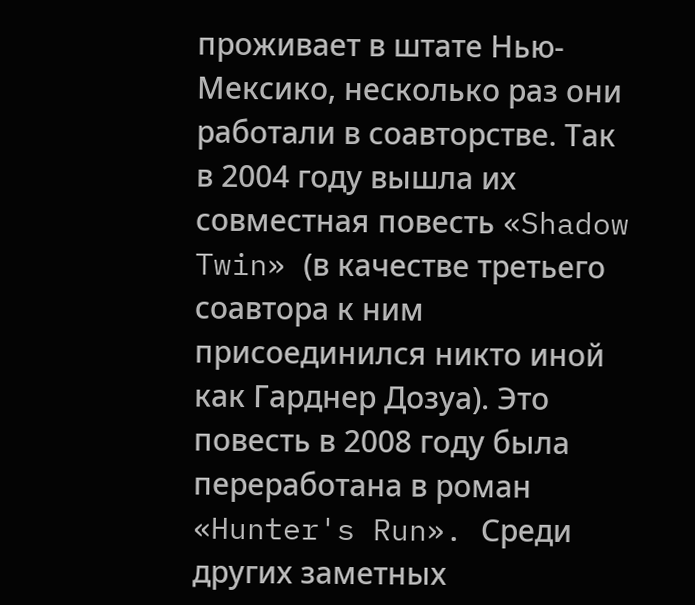проживает в штате Нью-Мексико, несколько раз они работали в соавторстве. Так в 2004 году вышла их совместная повесть «Shadow Twin» (в качестве третьего соавтора к ним присоединился никто иной как Гарднер Дозуа). Это повесть в 2008 году была переработана в роман «Hunter's Run». Среди других заметных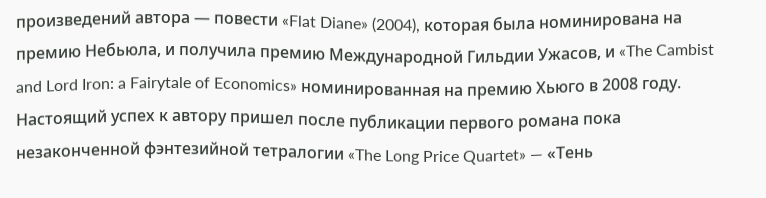произведений автора — повести «Flat Diane» (2004), которая была номинирована на премию Небьюла, и получила премию Международной Гильдии Ужасов, и «The Cambist and Lord Iron: a Fairytale of Economics» номинированная на премию Хьюго в 2008 году. Настоящий успех к автору пришел после публикации первого романа пока незаконченной фэнтезийной тетралогии «The Long Price Quartet» — «Тень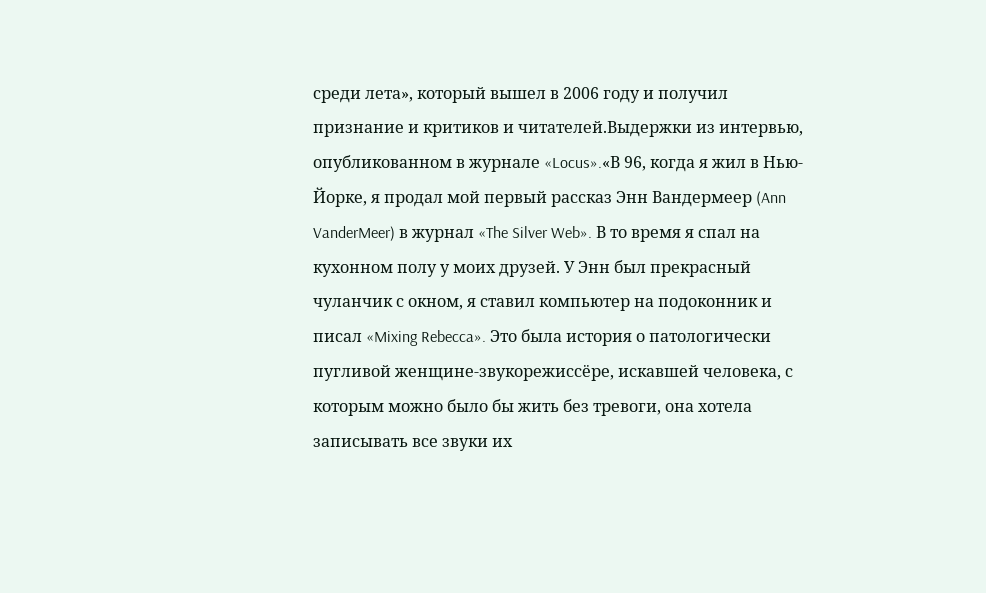среди лета», который вышел в 2006 году и получил признание и критиков и читателей.Выдержки из интервью, опубликованном в журнале «Locus».«В 96, когда я жил в Нью-Йорке, я продал мой первый рассказ Энн Вандермеер (Ann VanderMeer) в журнал «The Silver Web». В то время я спал на кухонном полу у моих друзей. У Энн был прекрасный чуланчик с окном, я ставил компьютер на подоконник и писал «Mixing Rebecca». Это была история о патологически пугливой женщине-звукорежиссёре, искавшей человека, с которым можно было бы жить без тревоги, она хотела записывать все звуки их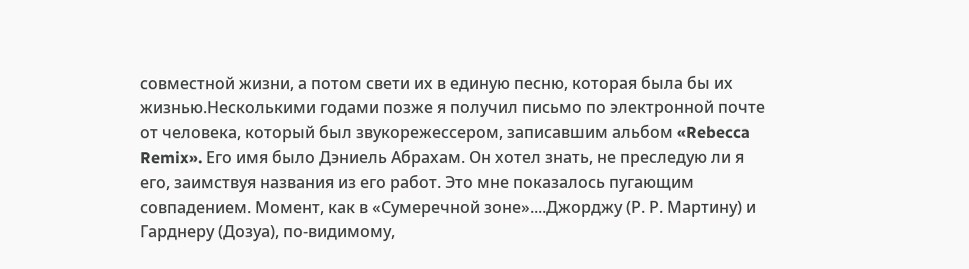совместной жизни, а потом свети их в единую песню, которая была бы их жизнью.Несколькими годами позже я получил письмо по электронной почте от человека, который был звукорежессером, записавшим альбом «Rebecca Remix». Его имя было Дэниель Абрахам. Он хотел знать, не преследую ли я его, заимствуя названия из его работ. Это мне показалось пугающим совпадением. Момент, как в «Сумеречной зоне»....Джорджу (Р. Р. Мартину) и Гарднеру (Дозуа), по-видимому,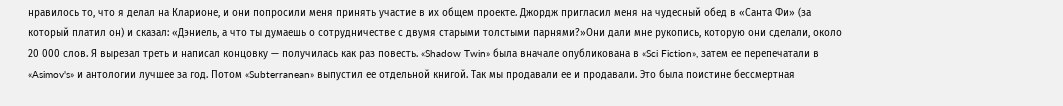нравилось то, что я делал на Кларионе, и они попросили меня принять участие в их общем проекте. Джордж пригласил меня на чудесный обед в «Санта Фи» (за который платил он) и сказал: «Дэниель, а что ты думаешь о сотрудничестве с двумя старыми толстыми парнями?»Они дали мне рукопись, которую они сделали, около 20 000 слов. Я вырезал треть и написал концовку — получилась как раз повесть. «Shadow Twin» была вначале опубликована в «Sci Fiction», затем ее перепечатали в «Asimov's» и антологии лучшее за год. Потом «Subterranean» выпустил ее отдельной книгой. Так мы продавали ее и продавали. Это была поистине бессмертная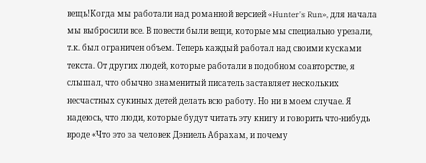вещь!Когда мы работали над романной версией «Hunter's Run», для начала мы выбросили все. В повести были вещи, которые мы специально урезали, т.к. был ограничен объем. Теперь каждый работал над своими кусками текста. От других людей, которые работали в подобном соавторстве, я слышал, что обычно знаменитый писатель заставляет нескольких несчастных сукиных детей делать всю работу. Но ни в моем случае. Я надеюсь, что люди, которые будут читать эту книгу и говорить что-нибудь вроде «Что это за человек Дэниель Абрахам, и почему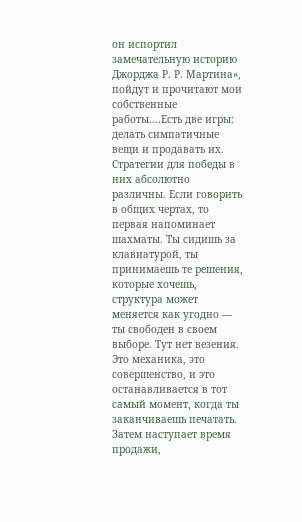он испортил замечательную историю Джорджа Р. Р. Мартина», пойдут и прочитают мои собственные работы....Есть две игры: делать симпатичные вещи и продавать их. Стратегии для победы в них абсолютно различны. Если говорить в общих чертах, то первая напоминает шахматы. Ты сидишь за клавиатурой, ты принимаешь те решения, которые хочешь, структура может меняется как угодно — ты свободен в своем выборе. Тут нет везения. Это механика, это совершенство, и это останавливается в тот самый момент, когда ты заканчиваешь печатать. Затем наступает время продажи,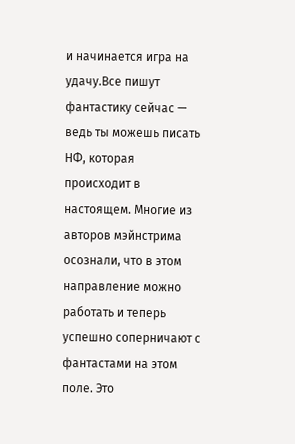и начинается игра на удачу.Все пишут фантастику сейчас — ведь ты можешь писать НФ, которая происходит в настоящем. Многие из авторов мэйнстрима осознали, что в этом направление можно работать и теперь успешно соперничают с фантастами на этом поле. Это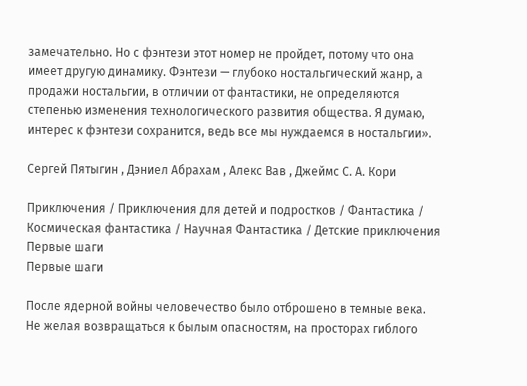замечательно. Но с фэнтези этот номер не пройдет, потому что она имеет другую динамику. Фэнтези — глубоко ностальгический жанр, а продажи ностальгии, в отличии от фантастики, не определяются степенью изменения технологического развития общества. Я думаю, интерес к фэнтези сохранится, ведь все мы нуждаемся в ностальгии».

Сергей Пятыгин , Дэниел Абрахам , Алекс Вав , Джеймс С. А. Кори

Приключения / Приключения для детей и подростков / Фантастика / Космическая фантастика / Научная Фантастика / Детские приключения
Первые шаги
Первые шаги

После ядерной войны человечество было отброшено в темные века. Не желая возвращаться к былым опасностям, на просторах гиблого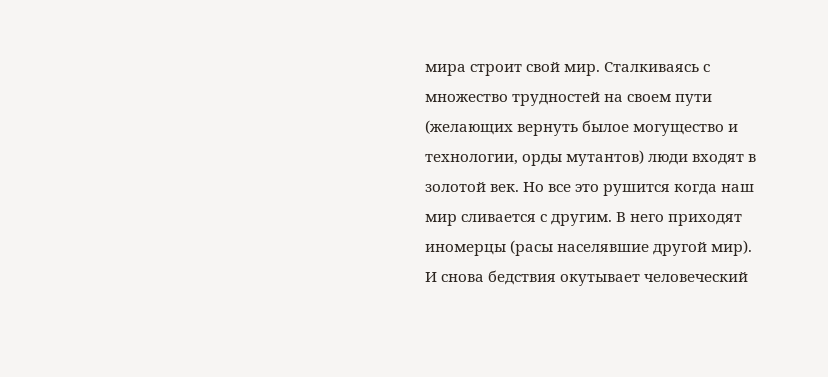мира строит свой мир. Сталкиваясь с множество трудностей на своем пути (желающих вернуть былое могущество и технологии, орды мутантов) люди входят в золотой век. Но все это рушится когда наш мир сливается с другим. В него приходят иномерцы (расы населявшие другой мир). И снова бедствия окутывает человеческий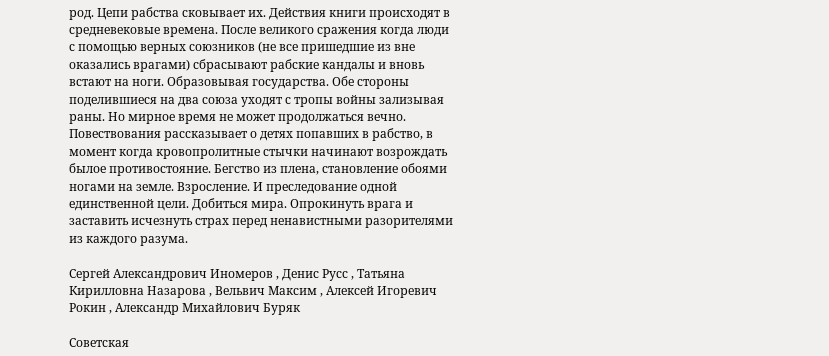род. Цепи рабства сковывает их. Действия книги происходят в средневековые времена. После великого сражения когда люди с помощью верных союзников (не все пришедшие из вне оказались врагами) сбрасывают рабские кандалы и вновь встают на ноги. Образовывая государства. Обе стороны поделившиеся на два союза уходят с тропы войны зализывая раны. Но мирное время не может продолжаться вечно. Повествования рассказывает о детях попавших в рабство, в момент когда кровопролитные стычки начинают возрождать былое противостояние. Бегство из плена, становление обоями ногами на земле. Взросление. И преследование одной единственной цели. Добиться мира. Опрокинуть врага и заставить исчезнуть страх перед ненавистными разорителями из каждого разума.

Сергей Александрович Иномеров , Денис Русс , Татьяна Кирилловна Назарова , Вельвич Максим , Алексей Игоревич Рокин , Александр Михайлович Буряк

Советская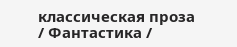классическая проза / Фантастика /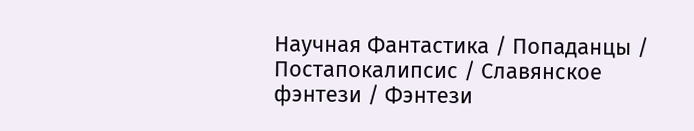Научная Фантастика / Попаданцы / Постапокалипсис / Славянское фэнтези / Фэнтези